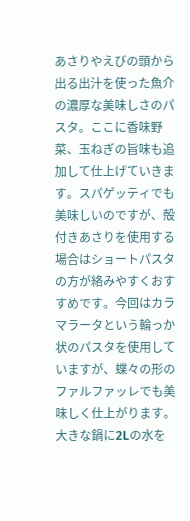あさりやえびの頭から出る出汁を使った魚介の濃厚な美味しさのパスタ。ここに香味野菜、玉ねぎの旨味も追加して仕上げていきます。スパゲッティでも美味しいのですが、殻付きあさりを使用する場合はショートパスタの方が絡みやすくおすすめです。今回はカラマラータという輪っか状のパスタを使用していますが、蝶々の形のファルファッレでも美味しく仕上がります。
大きな鍋に2Lの水を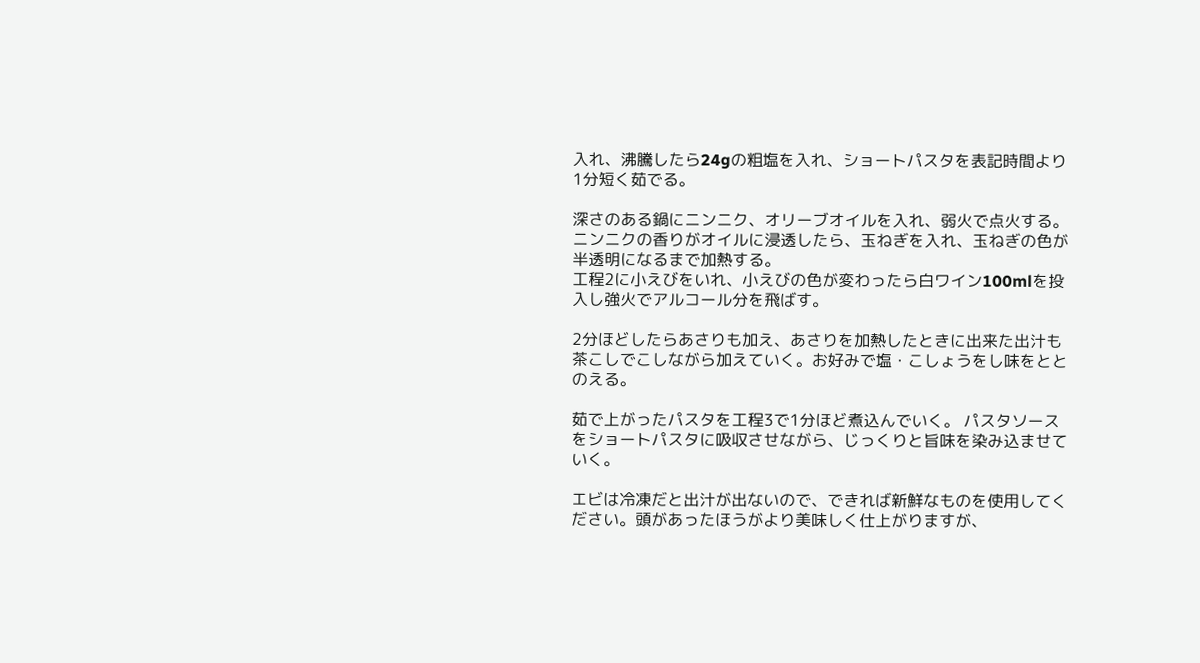入れ、沸騰したら24gの粗塩を入れ、ショートパスタを表記時間より1分短く茹でる。

深さのある鍋にニンニク、オリーブオイルを入れ、弱火で点火する。ニンニクの香りがオイルに浸透したら、玉ねぎを入れ、玉ねぎの色が半透明になるまで加熱する。
工程2に小えびをいれ、小えびの色が変わったら白ワイン100mlを投入し強火でアルコール分を飛ばす。

2分ほどしたらあさりも加え、あさりを加熱したときに出来た出汁も茶こしでこしながら加えていく。お好みで塩・こしょうをし味をととのえる。

茹で上がったパスタを工程3で1分ほど煮込んでいく。 パスタソースをショートパスタに吸収させながら、じっくりと旨味を染み込ませていく。

エビは冷凍だと出汁が出ないので、できれば新鮮なものを使用してください。頭があったほうがより美味しく仕上がりますが、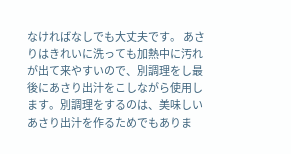なければなしでも大丈夫です。 あさりはきれいに洗っても加熱中に汚れが出て来やすいので、別調理をし最後にあさり出汁をこしながら使用します。別調理をするのは、美味しいあさり出汁を作るためでもありま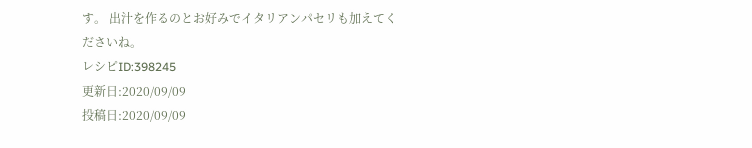す。 出汁を作るのとお好みでイタリアンパセリも加えてくださいね。
レシピID:398245
更新日:2020/09/09
投稿日:2020/09/09